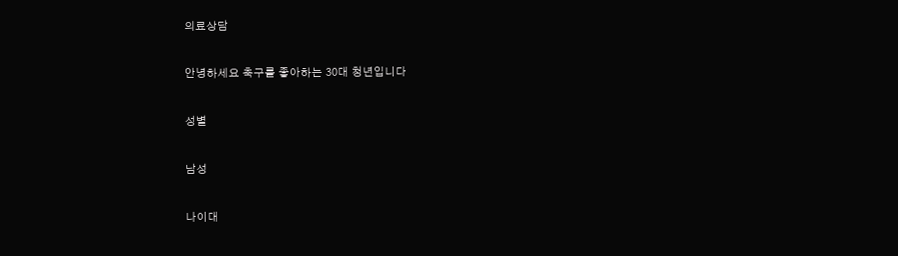의료상담

안녕하세요 축구를 좋아하는 30대 청년입니다

성별

남성

나이대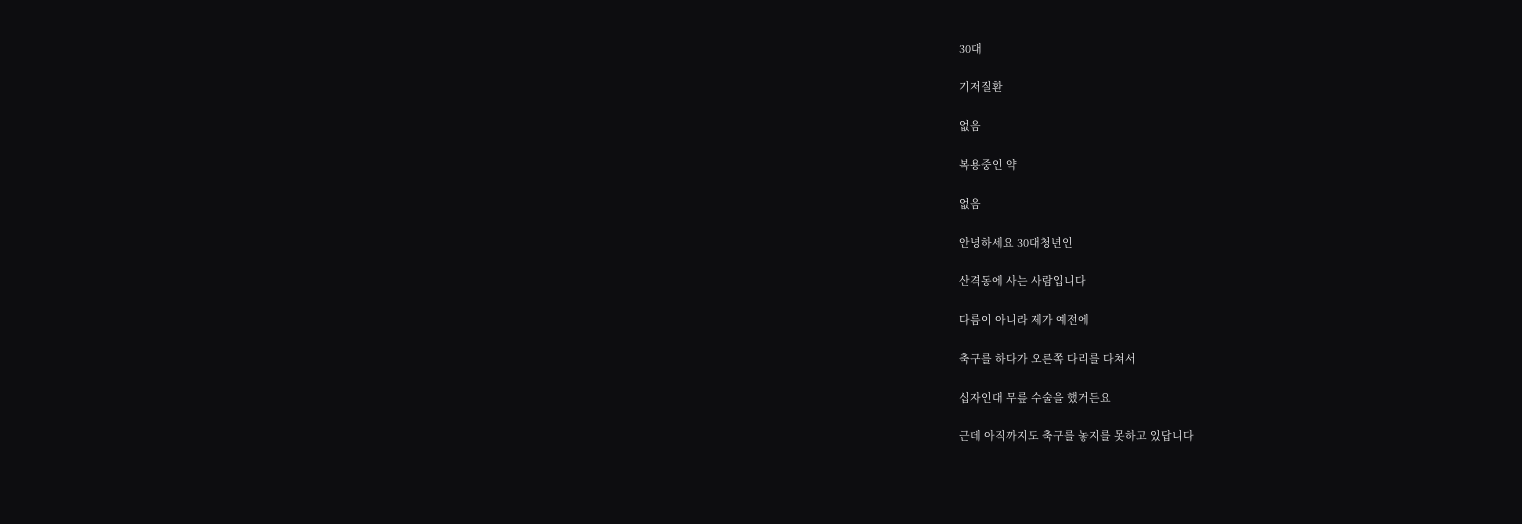30대

기저질환

없음

복용중인 약

없음

안녕하세요 30대청년인

산격동에 사는 사람입니다

다름이 아니라 제가 예전에

축구를 하다가 오른쪽 다리를 다쳐서

십자인대 무릎 수술을 했거든요

근데 아직까지도 축구를 놓지를 못하고 있답니다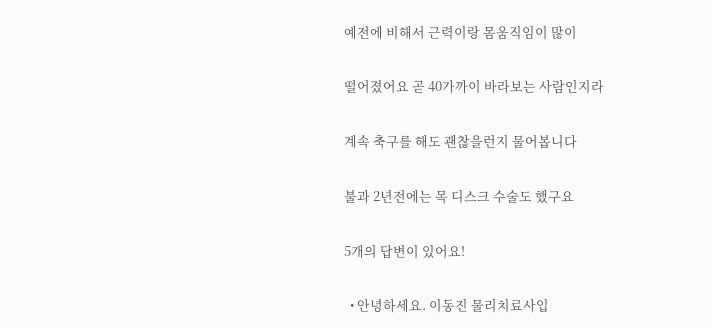예전에 비해서 근력이랑 몸움직임이 많이

떨어졌어요 곧 40가까이 바라보는 사람인지라

계속 축구를 해도 괜찮을런지 물어봅니다

불과 2년전에는 목 디스크 수술도 했구요

5개의 답변이 있어요!

  • 안녕하세요. 이동진 물리치료사입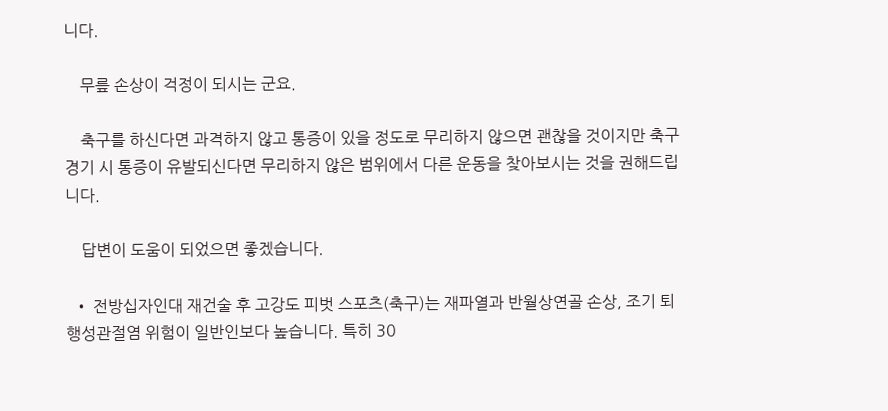니다.

    무릎 손상이 걱정이 되시는 군요.

    축구를 하신다면 과격하지 않고 통증이 있을 정도로 무리하지 않으면 괜찮을 것이지만 축구 경기 시 통증이 유발되신다면 무리하지 않은 범위에서 다른 운동을 찾아보시는 것을 권해드립니다.

    답변이 도움이 되었으면 좋겠습니다.

  • 전방십자인대 재건술 후 고강도 피벗 스포츠(축구)는 재파열과 반월상연골 손상, 조기 퇴행성관절염 위험이 일반인보다 높습니다. 특히 30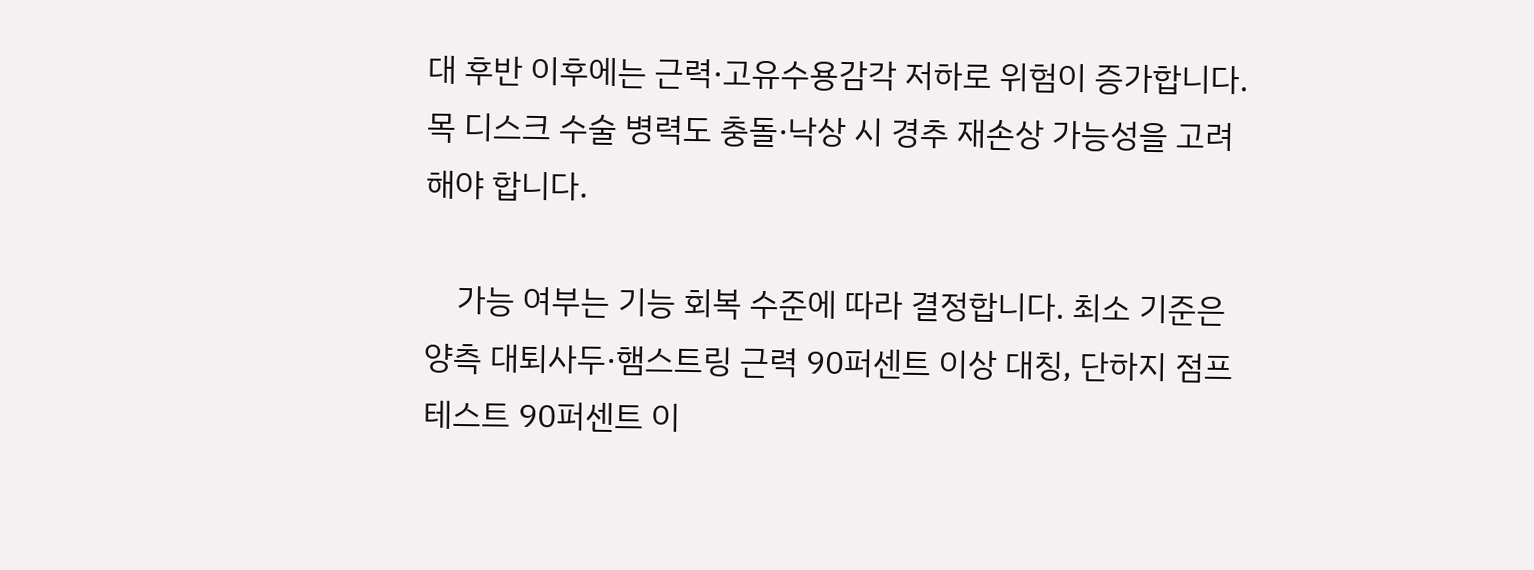대 후반 이후에는 근력·고유수용감각 저하로 위험이 증가합니다. 목 디스크 수술 병력도 충돌·낙상 시 경추 재손상 가능성을 고려해야 합니다.

    가능 여부는 기능 회복 수준에 따라 결정합니다. 최소 기준은 양측 대퇴사두·햄스트링 근력 90퍼센트 이상 대칭, 단하지 점프 테스트 90퍼센트 이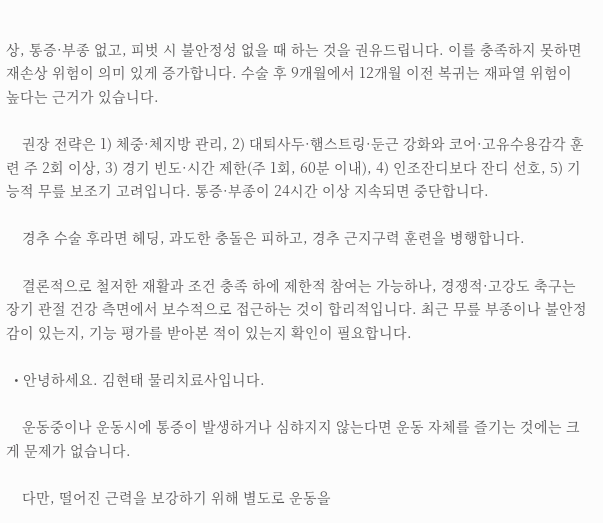상, 통증·부종 없고, 피벗 시 불안정성 없을 때 하는 것을 권유드립니다. 이를 충족하지 못하면 재손상 위험이 의미 있게 증가합니다. 수술 후 9개월에서 12개월 이전 복귀는 재파열 위험이 높다는 근거가 있습니다.

    권장 전략은 1) 체중·체지방 관리, 2) 대퇴사두·햄스트링·둔근 강화와 코어·고유수용감각 훈련 주 2회 이상, 3) 경기 빈도·시간 제한(주 1회, 60분 이내), 4) 인조잔디보다 잔디 선호, 5) 기능적 무릎 보조기 고려입니다. 통증·부종이 24시간 이상 지속되면 중단합니다.

    경추 수술 후라면 헤딩, 과도한 충돌은 피하고, 경추 근지구력 훈련을 병행합니다.

    결론적으로 철저한 재활과 조건 충족 하에 제한적 참여는 가능하나, 경쟁적·고강도 축구는 장기 관절 건강 측면에서 보수적으로 접근하는 것이 합리적입니다. 최근 무릎 부종이나 불안정감이 있는지, 기능 평가를 받아본 적이 있는지 확인이 필요합니다.

  • 안녕하세요. 김현태 물리치료사입니다.

    운동중이나 운동시에 통증이 발생하거나 심햐지지 않는다면 운동 자체를 즐기는 것에는 크게 문제가 없습니다.

    다만, 떨어진 근력을 보강하기 위해 별도로 운동을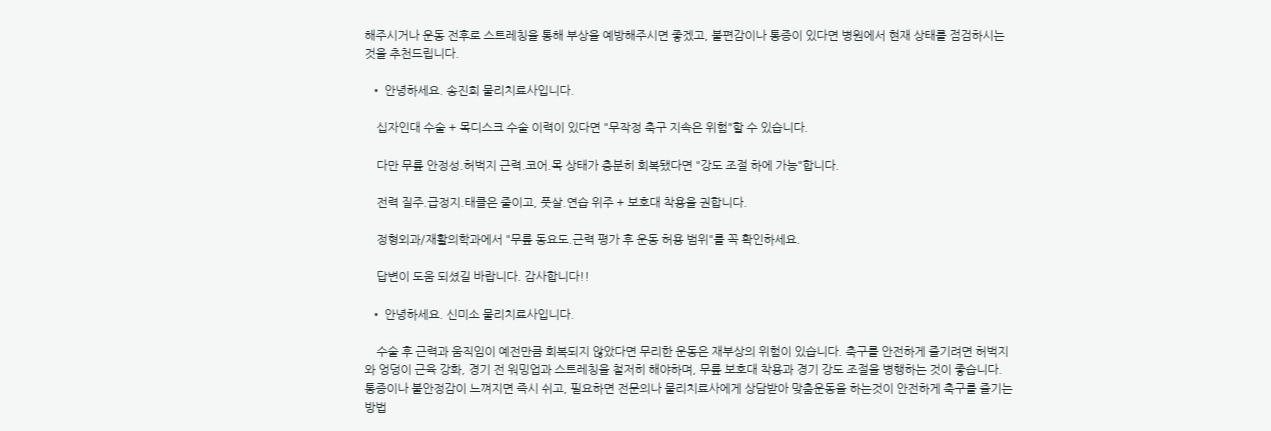해주시거나 운동 전후로 스트레칭을 통해 부상을 예방해주시면 좋겠고, 불편감이나 통증이 있다면 병원에서 현재 상태를 점검하시는 것을 추천드립니다.

  • 안녕하세요. 송진희 물리치료사입니다.

    십자인대 수술 + 목디스크 수술 이력이 있다면 "무작정 축구 지속은 위험"할 수 있습니다.

    다만 무릎 안정성.허벅지 근력.코어.목 상태가 충분히 회복됐다면 "강도 조절 하에 가능"합니다.

    전력 질주.급정지.태클은 줄이고, 풋살.연습 위주 + 보호대 착용을 권합니다.

    정형외과/재활의학과에서 "무릎 동요도.근력 평가 후 운동 허용 범위"를 꼭 확인하세요.

    답변이 도움 되셨길 바랍니다. 감사합니다!!

  • 안녕하세요. 신미소 물리치료사입니다.

    수술 후 근력과 움직임이 예전만큼 회복되지 않았다면 무리한 운동은 재부상의 위험이 있습니다. 축구를 안전하게 즐기려면 허벅지와 엉덩이 근육 강화, 경기 전 워밍업과 스트레칭을 철저히 해야하며, 무릎 보호대 착용과 경기 강도 조절을 병행하는 것이 좋습니다. 통증이나 불안정감이 느껴지면 즉시 쉬고, 필요하면 전문의나 물리치료사에게 상담받아 맞춤운동을 하는것이 안전하게 축구를 즐기는 방법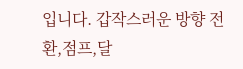입니다. 갑작스러운 방향 전환,점프,달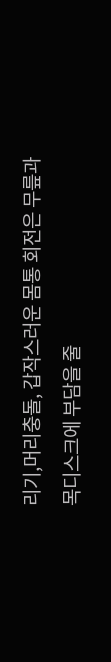리기,머리충돌, 갑작스러운 몸통 회전은 무릎과 목디스크에 부담을 줄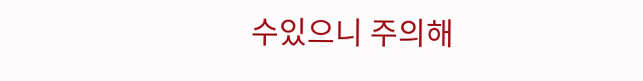수있으니 주의해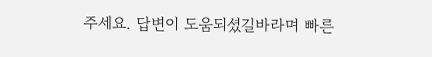주세요. 답변이 도움되셨길바라며 빠른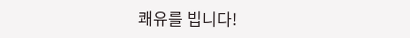쾌유를 빕니다!